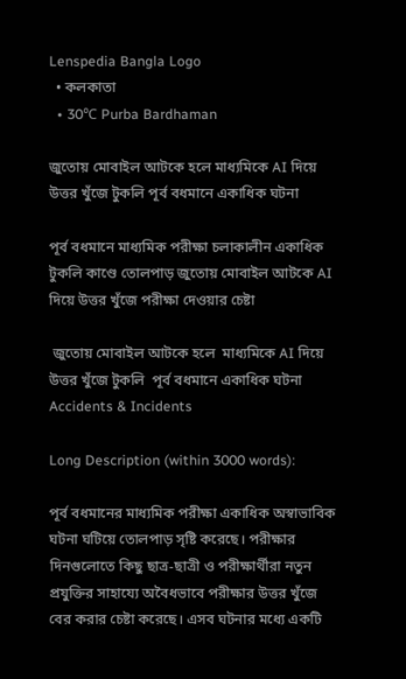Lenspedia Bangla Logo
  • কলকাতা
  • 30℃ Purba Bardhaman

জুতোয় মোবাইল আটকে হলে মাধ্যমিকে AI দিয়ে উত্তর খুঁজে টুকলি পূর্ব বধমানে একাধিক ঘটনা

পূর্ব বধমানে মাধ্যমিক পরীক্ষা চলাকালীন একাধিক টুকলি কাণ্ডে তোলপাড় জুতোয় মোবাইল আটকে AI দিয়ে উত্তর খুঁজে পরীক্ষা দেওয়ার চেষ্টা

 জুতোয় মোবাইল আটকে হলে  মাধ্যমিকে AI দিয়ে উত্তর খুঁজে টুকলি  পূর্ব বধমানে একাধিক ঘটনা
Accidents & Incidents

Long Description (within 3000 words):

পূর্ব বধমানের মাধ্যমিক পরীক্ষা একাধিক অস্বাভাবিক ঘটনা ঘটিয়ে তোলপাড় সৃষ্টি করেছে। পরীক্ষার দিনগুলোতে কিছু ছাত্র-ছাত্রী ও পরীক্ষার্থীরা নতুন প্রযুক্তির সাহায্যে অবৈধভাবে পরীক্ষার উত্তর খুঁজে বের করার চেষ্টা করেছে। এসব ঘটনার মধ্যে একটি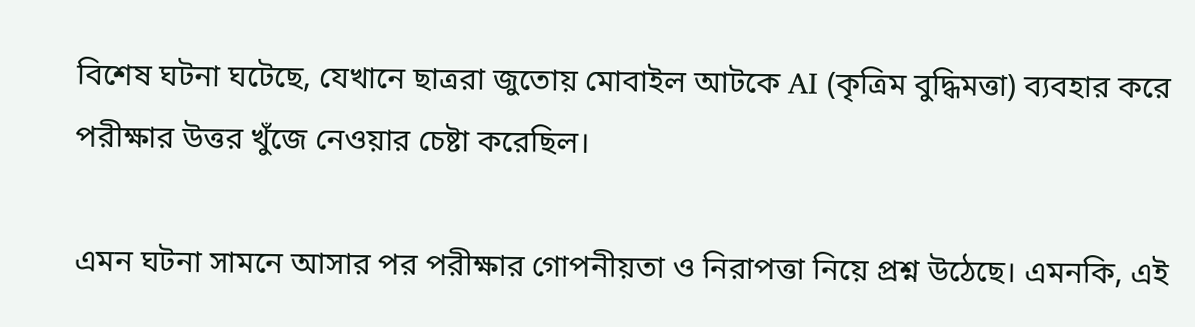বিশেষ ঘটনা ঘটেছে, যেখানে ছাত্ররা জুতোয় মোবাইল আটকে AI (কৃত্রিম বুদ্ধিমত্তা) ব্যবহার করে পরীক্ষার উত্তর খুঁজে নেওয়ার চেষ্টা করেছিল।

এমন ঘটনা সামনে আসার পর পরীক্ষার গোপনীয়তা ও নিরাপত্তা নিয়ে প্রশ্ন উঠেছে। এমনকি, এই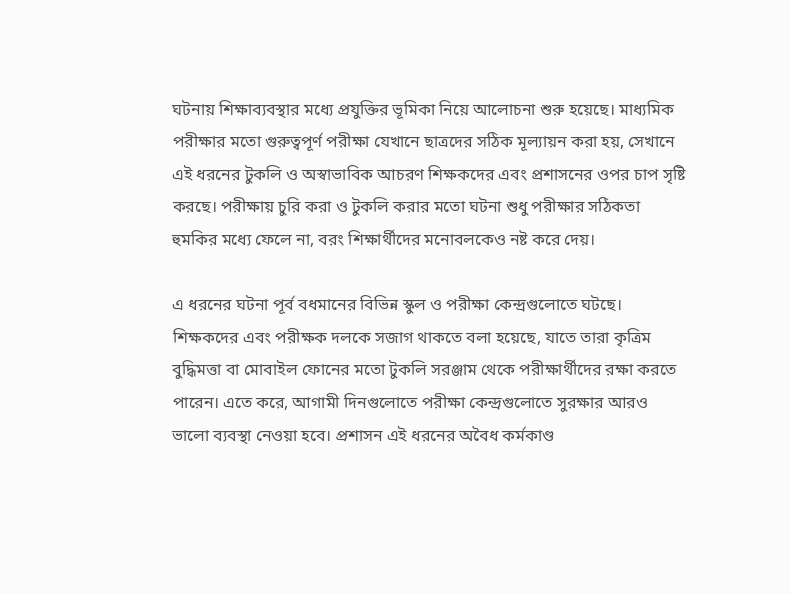ঘটনায় শিক্ষাব্যবস্থার মধ্যে প্রযুক্তির ভূমিকা নিয়ে আলোচনা শুরু হয়েছে। মাধ্যমিক পরীক্ষার মতো গুরুত্বপূর্ণ পরীক্ষা যেখানে ছাত্রদের সঠিক মূল্যায়ন করা হয়, সেখানে এই ধরনের টুকলি ও অস্বাভাবিক আচরণ শিক্ষকদের এবং প্রশাসনের ওপর চাপ সৃষ্টি করছে। পরীক্ষায় চুরি করা ও টুকলি করার মতো ঘটনা শুধু পরীক্ষার সঠিকতা হুমকির মধ্যে ফেলে না, বরং শিক্ষার্থীদের মনোবলকেও নষ্ট করে দেয়।

এ ধরনের ঘটনা পূর্ব বধমানের বিভিন্ন স্কুল ও পরীক্ষা কেন্দ্রগুলোতে ঘটছে। শিক্ষকদের এবং পরীক্ষক দলকে সজাগ থাকতে বলা হয়েছে, যাতে তারা কৃত্রিম বুদ্ধিমত্তা বা মোবাইল ফোনের মতো টুকলি সরঞ্জাম থেকে পরীক্ষার্থীদের রক্ষা করতে পারেন। এতে করে, আগামী দিনগুলোতে পরীক্ষা কেন্দ্রগুলোতে সুরক্ষার আরও ভালো ব্যবস্থা নেওয়া হবে। প্রশাসন এই ধরনের অবৈধ কর্মকাণ্ড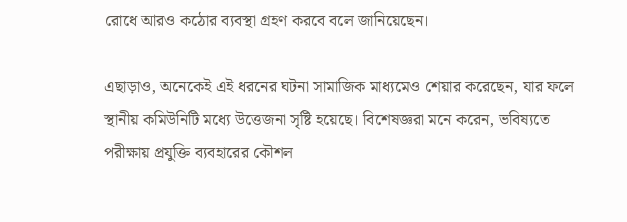রোধে আরও কঠোর ব্যবস্থা গ্রহণ করবে বলে জানিয়েছেন।

এছাড়াও, অনেকেই এই ধরনের ঘটনা সামাজিক মাধ্যমেও শেয়ার করেছেন, যার ফলে স্থানীয় কমিউনিটি মধ্যে উত্তেজনা সৃষ্টি হয়েছে। বিশেষজ্ঞরা মনে করেন, ভবিষ্যতে পরীক্ষায় প্রযুক্তি ব্যবহারের কৌশল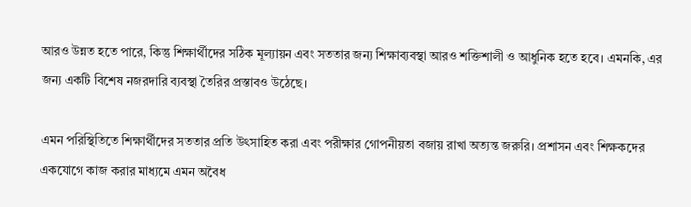আরও উন্নত হতে পারে, কিন্তু শিক্ষার্থীদের সঠিক মূল্যায়ন এবং সততার জন্য শিক্ষাব্যবস্থা আরও শক্তিশালী ও আধুনিক হতে হবে। এমনকি, এর জন্য একটি বিশেষ নজরদারি ব্যবস্থা তৈরির প্রস্তাবও উঠেছে।

এমন পরিস্থিতিতে শিক্ষার্থীদের সততার প্রতি উৎসাহিত করা এবং পরীক্ষার গোপনীয়তা বজায় রাখা অত্যন্ত জরুরি। প্রশাসন এবং শিক্ষকদের একযোগে কাজ করার মাধ্যমে এমন অবৈধ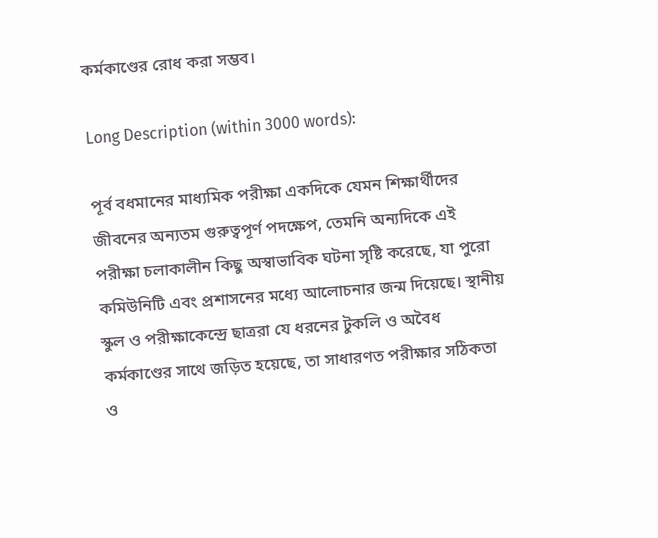কর্মকাণ্ডের রোধ করা সম্ভব।

Long Description (within 3000 words):

পূর্ব বধমানের মাধ্যমিক পরীক্ষা একদিকে যেমন শিক্ষার্থীদের জীবনের অন্যতম গুরুত্বপূর্ণ পদক্ষেপ, তেমনি অন্যদিকে এই পরীক্ষা চলাকালীন কিছু অস্বাভাবিক ঘটনা সৃষ্টি করেছে, যা পুরো কমিউনিটি এবং প্রশাসনের মধ্যে আলোচনার জন্ম দিয়েছে। স্থানীয় স্কুল ও পরীক্ষাকেন্দ্রে ছাত্ররা যে ধরনের টুকলি ও অবৈধ কর্মকাণ্ডের সাথে জড়িত হয়েছে, তা সাধারণত পরীক্ষার সঠিকতা ও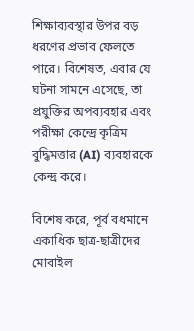শিক্ষাব্যবস্থার উপর বড় ধরণের প্রভাব ফেলতে পারে। বিশেষত, এবার যে ঘটনা সামনে এসেছে, তা প্রযুক্তির অপব্যবহার এবং পরীক্ষা কেন্দ্রে কৃত্রিম বুদ্ধিমত্তার (AI) ব্যবহারকে কেন্দ্র করে।

বিশেষ করে, পূর্ব বধমানে একাধিক ছাত্র-ছাত্রীদের মোবাইল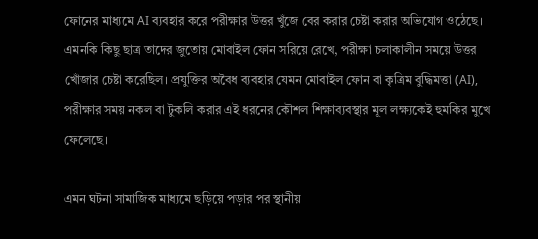ফোনের মাধ্যমে AI ব্যবহার করে পরীক্ষার উত্তর খুঁজে বের করার চেষ্টা করার অভিযোগ ওঠেছে। এমনকি কিছু ছাত্র তাদের জুতোয় মোবাইল ফোন সরিয়ে রেখে, পরীক্ষা চলাকালীন সময়ে উত্তর খোঁজার চেষ্টা করেছিল। প্রযুক্তির অবৈধ ব্যবহার যেমন মোবাইল ফোন বা কৃত্রিম বুদ্ধিমত্তা (AI), পরীক্ষার সময় নকল বা টুকলি করার এই ধরনের কৌশল শিক্ষাব্যবস্থার মূল লক্ষ্যকেই হুমকির মুখে ফেলেছে।

এমন ঘটনা সামাজিক মাধ্যমে ছড়িয়ে পড়ার পর স্থানীয়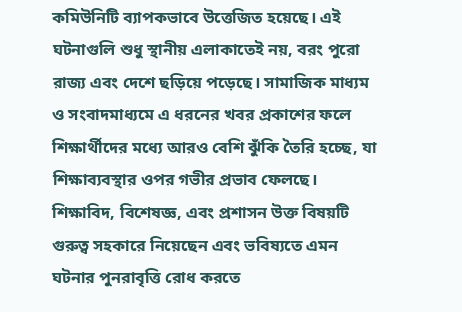কমিউনিটি ব্যাপকভাবে উত্তেজিত হয়েছে। এই ঘটনাগুলি শুধু স্থানীয় এলাকাতেই নয়, বরং পুরো রাজ্য এবং দেশে ছড়িয়ে পড়েছে। সামাজিক মাধ্যম ও সংবাদমাধ্যমে এ ধরনের খবর প্রকাশের ফলে শিক্ষার্থীদের মধ্যে আরও বেশি ঝুঁকি তৈরি হচ্ছে, যা শিক্ষাব্যবস্থার ওপর গভীর প্রভাব ফেলছে। শিক্ষাবিদ, বিশেষজ্ঞ, এবং প্রশাসন উক্ত বিষয়টি গুরুত্ব সহকারে নিয়েছেন এবং ভবিষ্যতে এমন ঘটনার পুনরাবৃত্তি রোধ করতে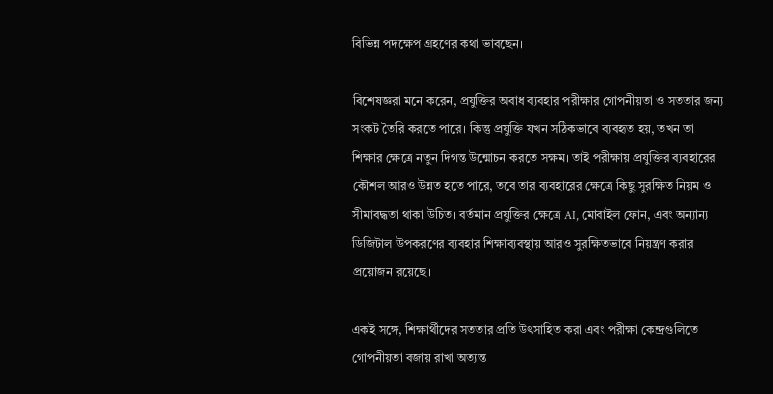বিভিন্ন পদক্ষেপ গ্রহণের কথা ভাবছেন।

বিশেষজ্ঞরা মনে করেন, প্রযুক্তির অবাধ ব্যবহার পরীক্ষার গোপনীয়তা ও সততার জন্য সংকট তৈরি করতে পারে। কিন্তু প্রযুক্তি যখন সঠিকভাবে ব্যবহৃত হয়, তখন তা শিক্ষার ক্ষেত্রে নতুন দিগন্ত উন্মোচন করতে সক্ষম। তাই পরীক্ষায় প্রযুক্তির ব্যবহারের কৌশল আরও উন্নত হতে পারে, তবে তার ব্যবহারের ক্ষেত্রে কিছু সুরক্ষিত নিয়ম ও সীমাবদ্ধতা থাকা উচিত। বর্তমান প্রযুক্তির ক্ষেত্রে AI, মোবাইল ফোন, এবং অন্যান্য ডিজিটাল উপকরণের ব্যবহার শিক্ষাব্যবস্থায় আরও সুরক্ষিতভাবে নিয়ন্ত্রণ করার প্রয়োজন রয়েছে।

একই সঙ্গে, শিক্ষার্থীদের সততার প্রতি উৎসাহিত করা এবং পরীক্ষা কেন্দ্রগুলিতে গোপনীয়তা বজায় রাখা অত্যন্ত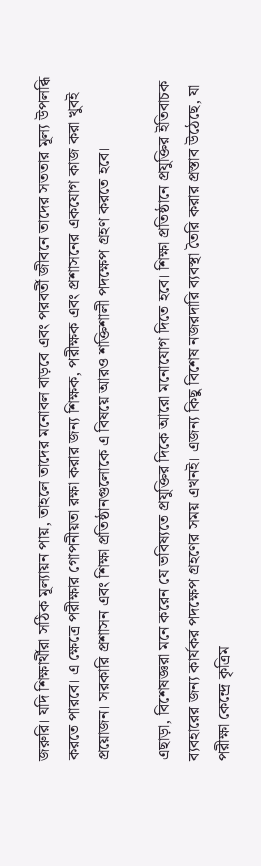জরুরি। যদি শিক্ষার্থীরা সঠিক মূল্যায়ন পায়, তাহলে তাদের মনোবল বাড়বে এবং পরবর্তী জীবনে তাদের সততার মূল্য উপলব্ধি করতে পারবে। এ ক্ষেত্রে পরীক্ষার গোপনীয়তা রক্ষা করার জন্য শিক্ষক, পরীক্ষক এবং প্রশাসনের একযোগ কাজ করা খুবই প্রয়োজন। সরকারি প্রশাসন এবং শিক্ষা প্রতিষ্ঠানগুলোকে এ বিষয়ে আরও শক্তিশালী পদক্ষেপ গ্রহণ করতে হবে।

এছাড়া, বিশেষজ্ঞরা মনে করেন যে ভবিষ্যতে প্রযুক্তির দিকে আরো মনোযোগ দিতে হবে। শিক্ষা প্রতিষ্ঠানে প্রযুক্তির ইতিবাচক ব্যবহারের জন্য কার্যকর পদক্ষেপ গ্রহণের সময় এখনই। এজন্য কিছু বিশেষ নজরদারি ব্যবস্থা তৈরি করার প্রস্তাব উঠেছে, যা পরীক্ষা কেন্দ্রে কৃত্রিম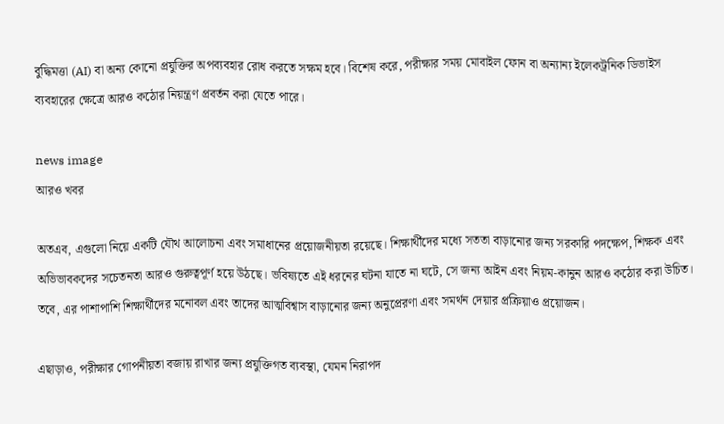বুদ্ধিমত্তা (AI) বা অন্য কোনো প্রযুক্তির অপব্যবহার রোধ করতে সক্ষম হবে। বিশেষ করে, পরীক্ষার সময় মোবাইল ফোন বা অন্যান্য ইলেকট্রনিক ডিভাইস ব্যবহারের ক্ষেত্রে আরও কঠোর নিয়ন্ত্রণ প্রবর্তন করা যেতে পারে।

news image
আরও খবর

অতএব, এগুলো নিয়ে একটি যৌথ আলোচনা এবং সমাধানের প্রয়োজনীয়তা রয়েছে। শিক্ষার্থীদের মধ্যে সততা বাড়ানোর জন্য সরকারি পদক্ষেপ, শিক্ষক এবং অভিভাবকদের সচেতনতা আরও গুরুত্বপূর্ণ হয়ে উঠছে। ভবিষ্যতে এই ধরনের ঘটনা যাতে না ঘটে, সে জন্য আইন এবং নিয়ম-কানুন আরও কঠোর করা উচিত। তবে, এর পাশাপাশি শিক্ষার্থীদের মনোবল এবং তাদের আত্মবিশ্বাস বাড়ানোর জন্য অনুপ্রেরণা এবং সমর্থন দেয়ার প্রক্রিয়াও প্রয়োজন।

এছাড়াও, পরীক্ষার গোপনীয়তা বজায় রাখার জন্য প্রযুক্তিগত ব্যবস্থা, যেমন নিরাপদ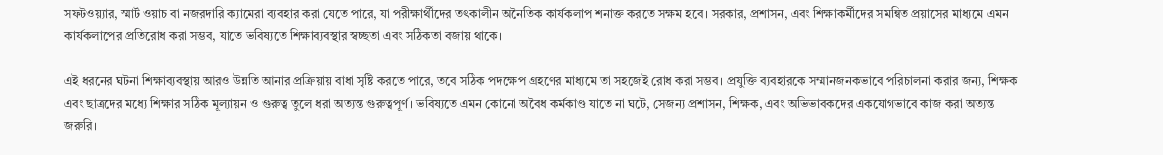সফটওয়্যার, স্মার্ট ওয়াচ বা নজরদারি ক্যামেরা ব্যবহার করা যেতে পারে, যা পরীক্ষার্থীদের তৎকালীন অনৈতিক কার্যকলাপ শনাক্ত করতে সক্ষম হবে। সরকার, প্রশাসন, এবং শিক্ষাকর্মীদের সমন্বিত প্রয়াসের মাধ্যমে এমন কার্যকলাপের প্রতিরোধ করা সম্ভব, যাতে ভবিষ্যতে শিক্ষাব্যবস্থার স্বচ্ছতা এবং সঠিকতা বজায় থাকে।

এই ধরনের ঘটনা শিক্ষাব্যবস্থায় আরও উন্নতি আনার প্রক্রিয়ায় বাধা সৃষ্টি করতে পারে, তবে সঠিক পদক্ষেপ গ্রহণের মাধ্যমে তা সহজেই রোধ করা সম্ভব। প্রযুক্তি ব্যবহারকে সম্মানজনকভাবে পরিচালনা করার জন্য, শিক্ষক এবং ছাত্রদের মধ্যে শিক্ষার সঠিক মূল্যায়ন ও গুরুত্ব তুলে ধরা অত্যন্ত গুরুত্বপূর্ণ। ভবিষ্যতে এমন কোনো অবৈধ কর্মকাণ্ড যাতে না ঘটে, সেজন্য প্রশাসন, শিক্ষক, এবং অভিভাবকদের একযোগভাবে কাজ করা অত্যন্ত জরুরি।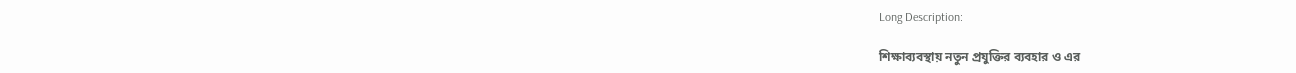Long Description:

শিক্ষাব্যবস্থায় নতুন প্রযুক্তির ব্যবহার ও এর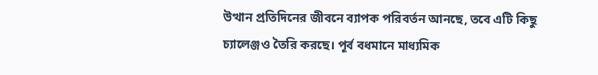উত্থান প্রতিদিনের জীবনে ব্যাপক পরিবর্তন আনছে, তবে এটি কিছু চ্যালেঞ্জও তৈরি করছে। পূর্ব বধমানে মাধ্যমিক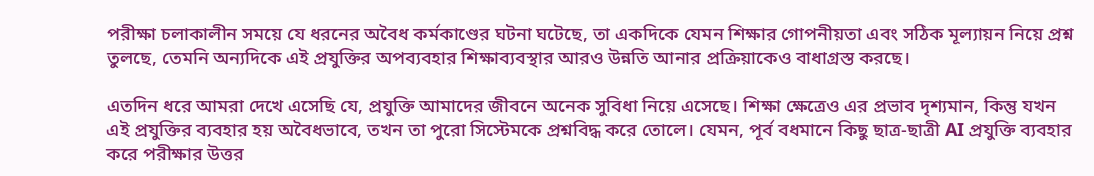পরীক্ষা চলাকালীন সময়ে যে ধরনের অবৈধ কর্মকাণ্ডের ঘটনা ঘটেছে, তা একদিকে যেমন শিক্ষার গোপনীয়তা এবং সঠিক মূল্যায়ন নিয়ে প্রশ্ন তুলছে, তেমনি অন্যদিকে এই প্রযুক্তির অপব্যবহার শিক্ষাব্যবস্থার আরও উন্নতি আনার প্রক্রিয়াকেও বাধাগ্রস্ত করছে।

এতদিন ধরে আমরা দেখে এসেছি যে, প্রযুক্তি আমাদের জীবনে অনেক সুবিধা নিয়ে এসেছে। শিক্ষা ক্ষেত্রেও এর প্রভাব দৃশ্যমান, কিন্তু যখন এই প্রযুক্তির ব্যবহার হয় অবৈধভাবে, তখন তা পুরো সিস্টেমকে প্রশ্নবিদ্ধ করে তোলে। যেমন, পূর্ব বধমানে কিছু ছাত্র-ছাত্রী AI প্রযুক্তি ব্যবহার করে পরীক্ষার উত্তর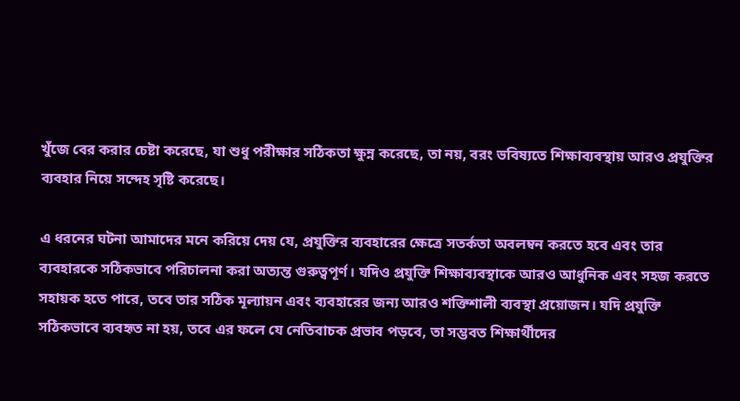খুঁজে বের করার চেষ্টা করেছে, যা শুধু পরীক্ষার সঠিকতা ক্ষুন্ন করেছে, তা নয়, বরং ভবিষ্যতে শিক্ষাব্যবস্থায় আরও প্রযুক্তির ব্যবহার নিয়ে সন্দেহ সৃষ্টি করেছে।

এ ধরনের ঘটনা আমাদের মনে করিয়ে দেয় যে, প্রযুক্তির ব্যবহারের ক্ষেত্রে সতর্কতা অবলম্বন করতে হবে এবং তার ব্যবহারকে সঠিকভাবে পরিচালনা করা অত্যন্ত গুরুত্বপূর্ণ। যদিও প্রযুক্তি শিক্ষাব্যবস্থাকে আরও আধুনিক এবং সহজ করতে সহায়ক হতে পারে, তবে তার সঠিক মূল্যায়ন এবং ব্যবহারের জন্য আরও শক্তিশালী ব্যবস্থা প্রয়োজন। যদি প্রযুক্তি সঠিকভাবে ব্যবহৃত না হয়, তবে এর ফলে যে নেতিবাচক প্রভাব পড়বে, তা সম্ভবত শিক্ষার্থীদের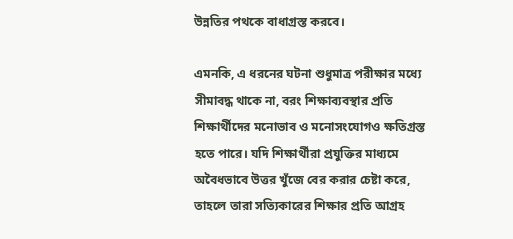উন্নতির পথকে বাধাগ্রস্ত করবে।

এমনকি, এ ধরনের ঘটনা শুধুমাত্র পরীক্ষার মধ্যে সীমাবদ্ধ থাকে না, বরং শিক্ষাব্যবস্থার প্রতি শিক্ষার্থীদের মনোভাব ও মনোসংযোগও ক্ষতিগ্রস্ত হতে পারে। যদি শিক্ষার্থীরা প্রযুক্তির মাধ্যমে অবৈধভাবে উত্তর খুঁজে বের করার চেষ্টা করে, তাহলে তারা সত্যিকারের শিক্ষার প্রতি আগ্রহ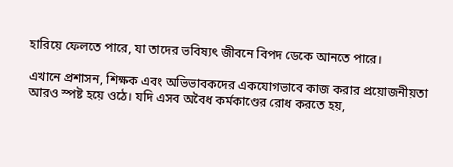হারিয়ে ফেলতে পারে, যা তাদের ভবিষ্যৎ জীবনে বিপদ ডেকে আনতে পারে।

এখানে প্রশাসন, শিক্ষক এবং অভিভাবকদের একযোগভাবে কাজ করার প্রয়োজনীয়তা আরও স্পষ্ট হয়ে ওঠে। যদি এসব অবৈধ কর্মকাণ্ডের রোধ করতে হয়,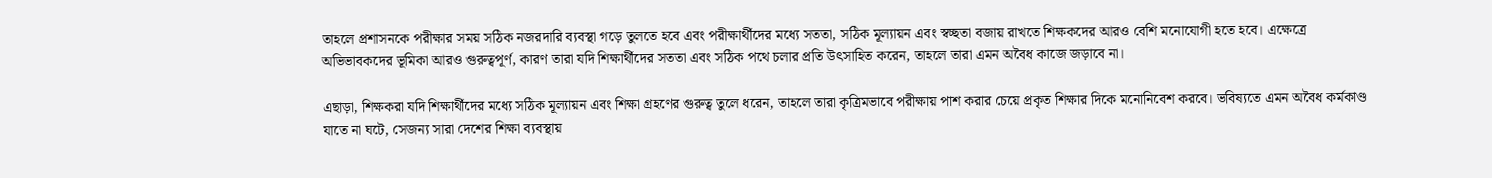তাহলে প্রশাসনকে পরীক্ষার সময় সঠিক নজরদারি ব্যবস্থা গড়ে তুলতে হবে এবং পরীক্ষার্থীদের মধ্যে সততা, সঠিক মূল্যায়ন এবং স্বচ্ছতা বজায় রাখতে শিক্ষকদের আরও বেশি মনোযোগী হতে হবে। এক্ষেত্রে অভিভাবকদের ভূমিকা আরও গুরুত্বপূর্ণ, কারণ তারা যদি শিক্ষার্থীদের সততা এবং সঠিক পথে চলার প্রতি উৎসাহিত করেন, তাহলে তারা এমন অবৈধ কাজে জড়াবে না।

এছাড়া, শিক্ষকরা যদি শিক্ষার্থীদের মধ্যে সঠিক মূল্যায়ন এবং শিক্ষা গ্রহণের গুরুত্ব তুলে ধরেন, তাহলে তারা কৃত্রিমভাবে পরীক্ষায় পাশ করার চেয়ে প্রকৃত শিক্ষার দিকে মনোনিবেশ করবে। ভবিষ্যতে এমন অবৈধ কর্মকাণ্ড যাতে না ঘটে, সেজন্য সারা দেশের শিক্ষা ব্যবস্থায়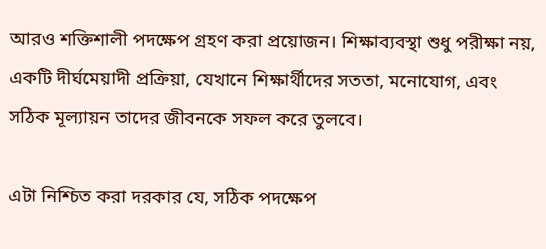আরও শক্তিশালী পদক্ষেপ গ্রহণ করা প্রয়োজন। শিক্ষাব্যবস্থা শুধু পরীক্ষা নয়, একটি দীর্ঘমেয়াদী প্রক্রিয়া, যেখানে শিক্ষার্থীদের সততা, মনোযোগ, এবং সঠিক মূল্যায়ন তাদের জীবনকে সফল করে তুলবে।

এটা নিশ্চিত করা দরকার যে, সঠিক পদক্ষেপ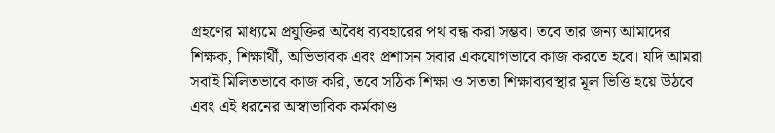গ্রহণের মাধ্যমে প্রযুক্তির অবৈধ ব্যবহারের পথ বন্ধ করা সম্ভব। তবে তার জন্য আমাদের শিক্ষক, শিক্ষার্থী, অভিভাবক এবং প্রশাসন সবার একযোগভাবে কাজ করতে হবে। যদি আমরা সবাই মিলিতভাবে কাজ করি, তবে সঠিক শিক্ষা ও সততা শিক্ষাব্যবস্থার মূল ভিত্তি হয়ে উঠবে এবং এই ধরনের অস্বাভাবিক কর্মকাণ্ড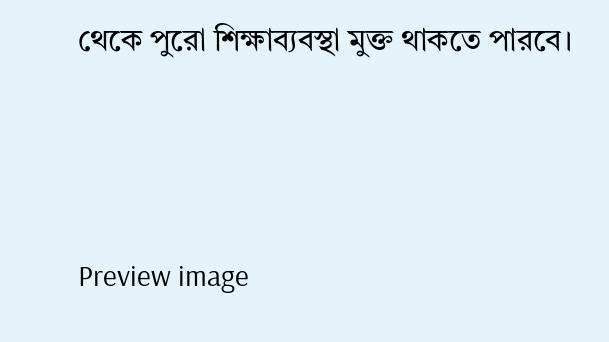থেকে পুরো শিক্ষাব্যবস্থা মুক্ত থাকতে পারবে।



Preview image